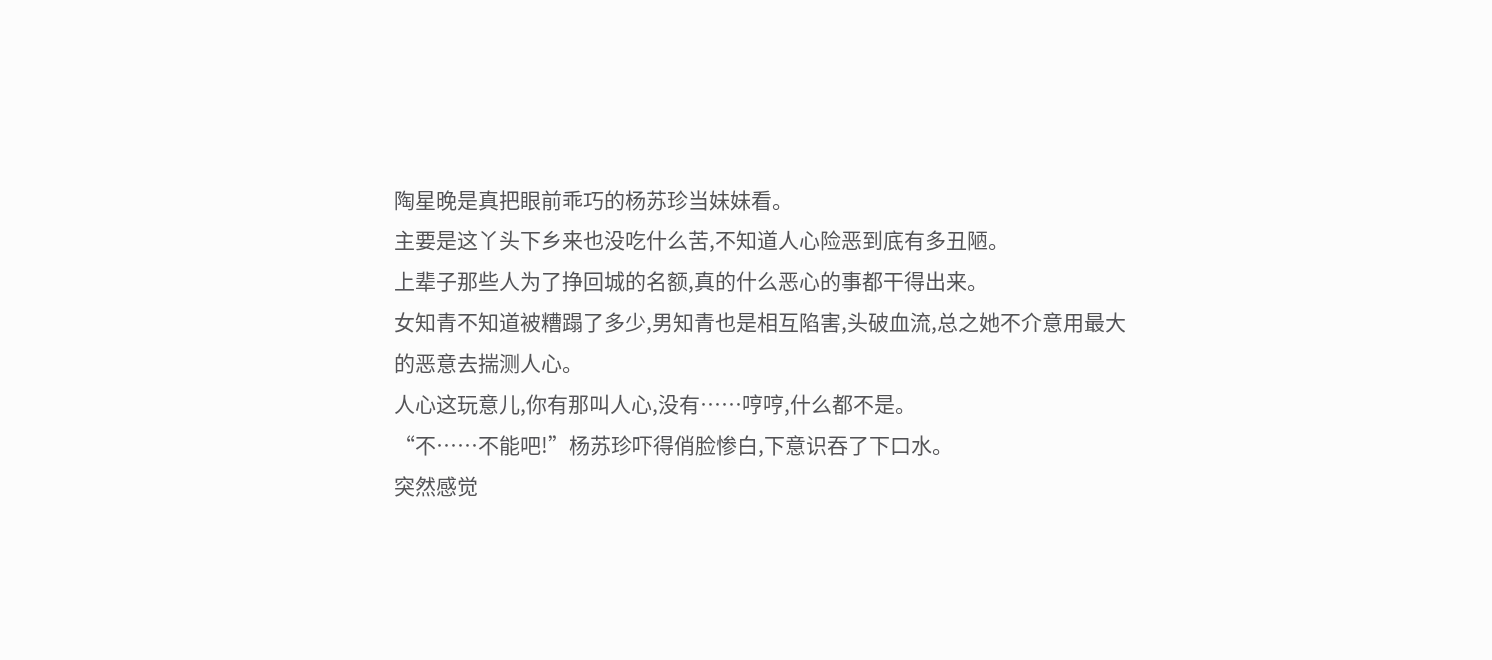陶星晚是真把眼前乖巧的杨苏珍当妹妹看。
主要是这丫头下乡来也没吃什么苦,不知道人心险恶到底有多丑陋。
上辈子那些人为了挣回城的名额,真的什么恶心的事都干得出来。
女知青不知道被糟蹋了多少,男知青也是相互陷害,头破血流,总之她不介意用最大的恶意去揣测人心。
人心这玩意儿,你有那叫人心,没有……哼哼,什么都不是。
“不……不能吧!”杨苏珍吓得俏脸惨白,下意识吞了下口水。
突然感觉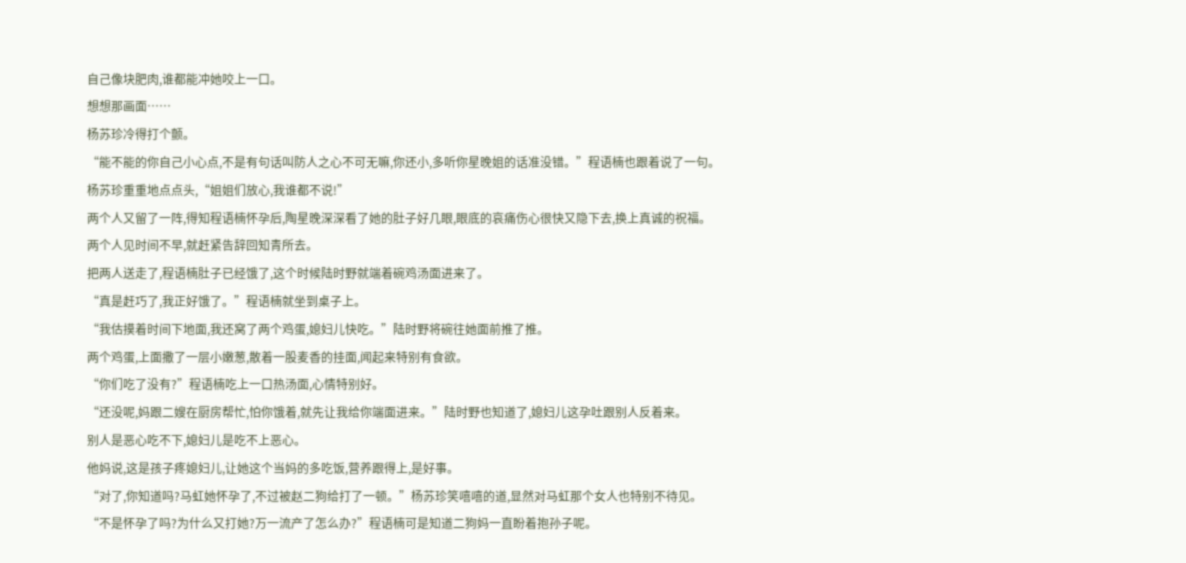自己像块肥肉,谁都能冲她咬上一口。
想想那画面……
杨苏珍冷得打个颤。
“能不能的你自己小心点,不是有句话叫防人之心不可无嘛,你还小,多听你星晚姐的话准没错。”程语楠也跟着说了一句。
杨苏珍重重地点点头,“姐姐们放心,我谁都不说!”
两个人又留了一阵,得知程语楠怀孕后,陶星晚深深看了她的肚子好几眼,眼底的哀痛伤心很快又隐下去,换上真诚的祝福。
两个人见时间不早,就赶紧告辞回知青所去。
把两人送走了,程语楠肚子已经饿了,这个时候陆时野就端着碗鸡汤面进来了。
“真是赶巧了,我正好饿了。”程语楠就坐到桌子上。
“我估摸着时间下地面,我还窝了两个鸡蛋,媳妇儿快吃。”陆时野将碗往她面前推了推。
两个鸡蛋,上面撒了一层小嫩葱,散着一股麦香的挂面,闻起来特别有食欲。
“你们吃了没有?”程语楠吃上一口热汤面,心情特别好。
“还没呢,妈跟二嫂在厨房帮忙,怕你饿着,就先让我给你端面进来。”陆时野也知道了,媳妇儿这孕吐跟别人反着来。
别人是恶心吃不下,媳妇儿是吃不上恶心。
他妈说,这是孩子疼媳妇儿,让她这个当妈的多吃饭,营养跟得上,是好事。
“对了,你知道吗?马虹她怀孕了,不过被赵二狗给打了一顿。”杨苏珍笑嘻嘻的道,显然对马虹那个女人也特别不待见。
“不是怀孕了吗?为什么又打她?万一流产了怎么办?”程语楠可是知道二狗妈一直盼着抱孙子呢。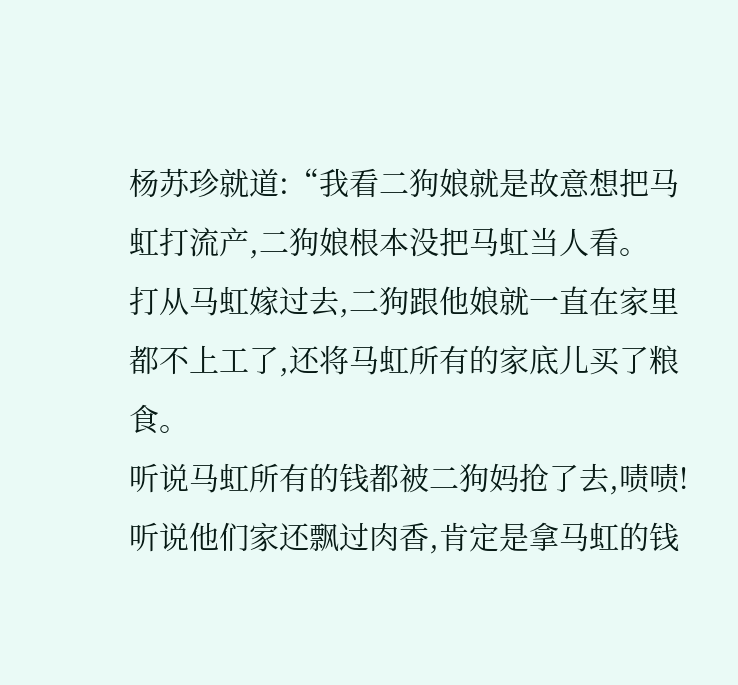杨苏珍就道:“我看二狗娘就是故意想把马虹打流产,二狗娘根本没把马虹当人看。
打从马虹嫁过去,二狗跟他娘就一直在家里都不上工了,还将马虹所有的家底儿买了粮食。
听说马虹所有的钱都被二狗妈抢了去,啧啧!听说他们家还飘过肉香,肯定是拿马虹的钱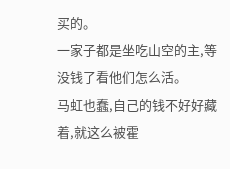买的。
一家子都是坐吃山空的主,等没钱了看他们怎么活。
马虹也蠢,自己的钱不好好藏着,就这么被霍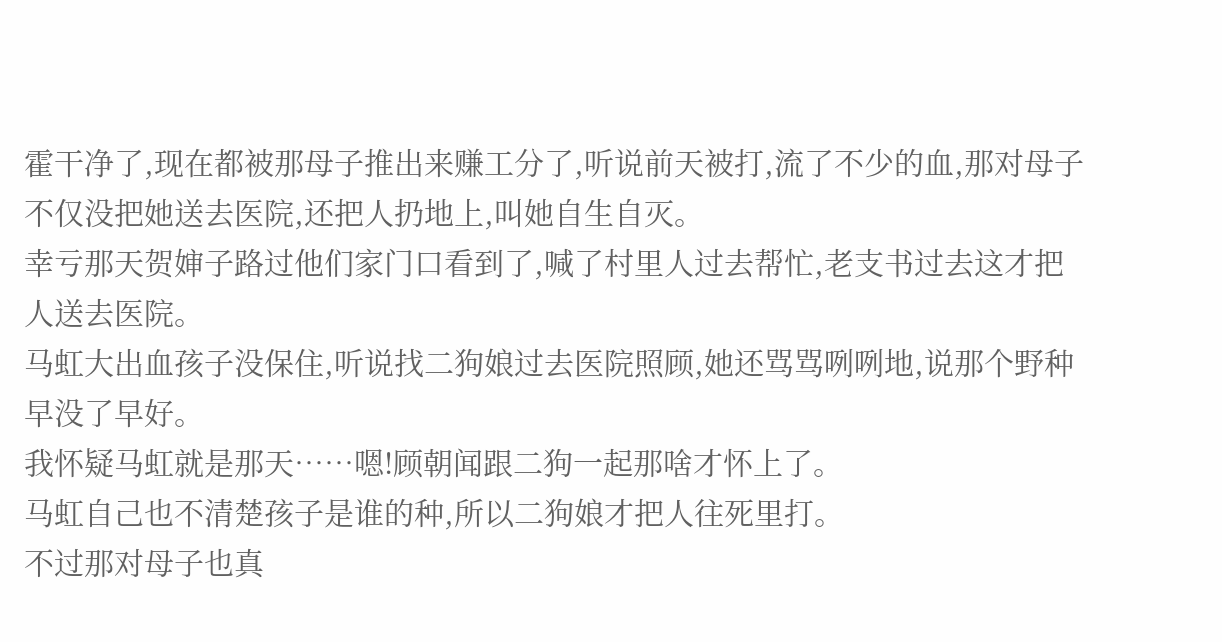霍干净了,现在都被那母子推出来赚工分了,听说前天被打,流了不少的血,那对母子不仅没把她送去医院,还把人扔地上,叫她自生自灭。
幸亏那天贺婶子路过他们家门口看到了,喊了村里人过去帮忙,老支书过去这才把人送去医院。
马虹大出血孩子没保住,听说找二狗娘过去医院照顾,她还骂骂咧咧地,说那个野种早没了早好。
我怀疑马虹就是那天……嗯!顾朝闻跟二狗一起那啥才怀上了。
马虹自己也不清楚孩子是谁的种,所以二狗娘才把人往死里打。
不过那对母子也真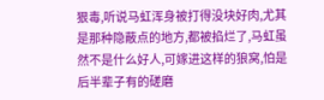狠毒,听说马虹浑身被打得没块好肉,尤其是那种隐蔽点的地方,都被掐烂了,马虹虽然不是什么好人,可嫁进这样的狼窝,怕是后半辈子有的磋磨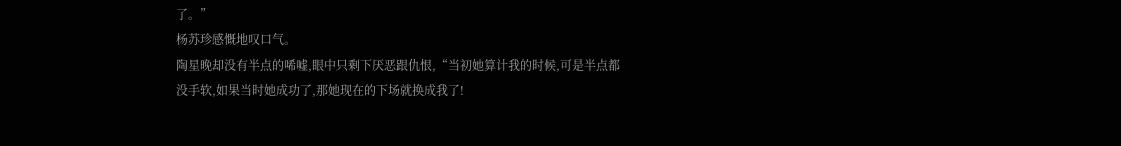了。”
杨苏珍感慨地叹口气。
陶星晚却没有半点的唏嘘,眼中只剩下厌恶跟仇恨,“当初她算计我的时候,可是半点都没手软,如果当时她成功了,那她现在的下场就换成我了!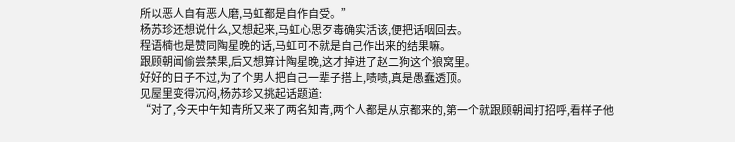所以恶人自有恶人磨,马虹都是自作自受。”
杨苏珍还想说什么,又想起来,马虹心思歹毒确实活该,便把话咽回去。
程语楠也是赞同陶星晚的话,马虹可不就是自己作出来的结果嘛。
跟顾朝闻偷尝禁果,后又想算计陶星晚,这才掉进了赵二狗这个狼窝里。
好好的日子不过,为了个男人把自己一辈子搭上,啧啧,真是愚蠢透顶。
见屋里变得沉闷,杨苏珍又挑起话题道:
“对了,今天中午知青所又来了两名知青,两个人都是从京都来的,第一个就跟顾朝闻打招呼,看样子他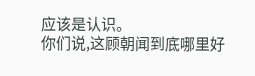应该是认识。
你们说,这顾朝闻到底哪里好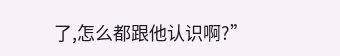了,怎么都跟他认识啊?”